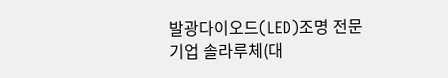발광다이오드(LED)조명 전문기업 솔라루체(대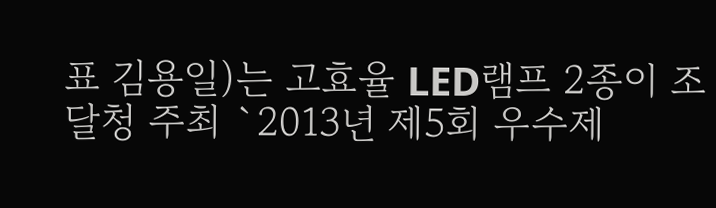표 김용일)는 고효율 LED램프 2종이 조달청 주최 `2013년 제5회 우수제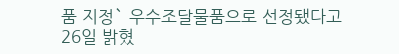품 지정` 우수조달물품으로 선정됐다고 26일 밝혔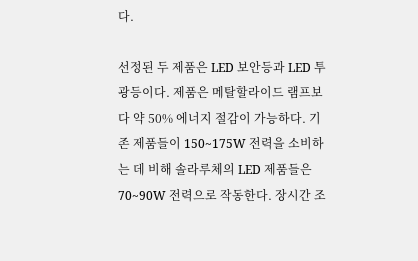다.

선정된 두 제품은 LED 보안등과 LED 투광등이다. 제품은 메탈할라이드 램프보다 약 50% 에너지 절감이 가능하다. 기존 제품들이 150~175W 전력을 소비하는 데 비해 솔라루체의 LED 제품들은 70~90W 전력으로 작동한다. 장시간 조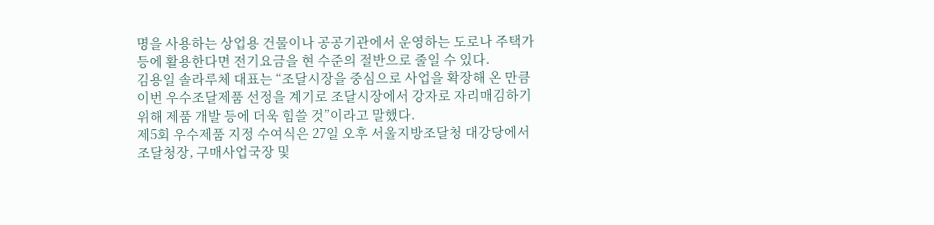명을 사용하는 상업용 건물이나 공공기관에서 운영하는 도로나 주택가 등에 활용한다면 전기요금을 현 수준의 절반으로 줄일 수 있다.
김용일 솔라루체 대표는 “조달시장을 중심으로 사업을 확장해 온 만큼 이번 우수조달제품 선정을 계기로 조달시장에서 강자로 자리매김하기 위해 제품 개발 등에 더욱 힘쓸 것”이라고 말했다.
제5회 우수제품 지정 수여식은 27일 오후 서울지방조달청 대강당에서 조달청장, 구매사업국장 및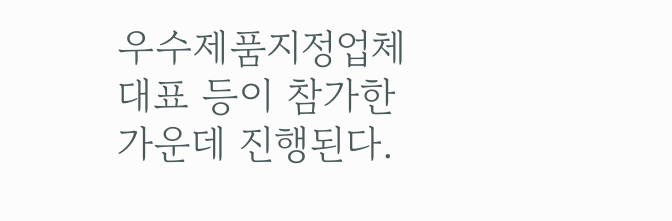우수제품지정업체 대표 등이 참가한 가운데 진행된다.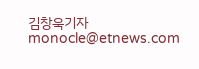김창욱기자 monocle@etnews.com